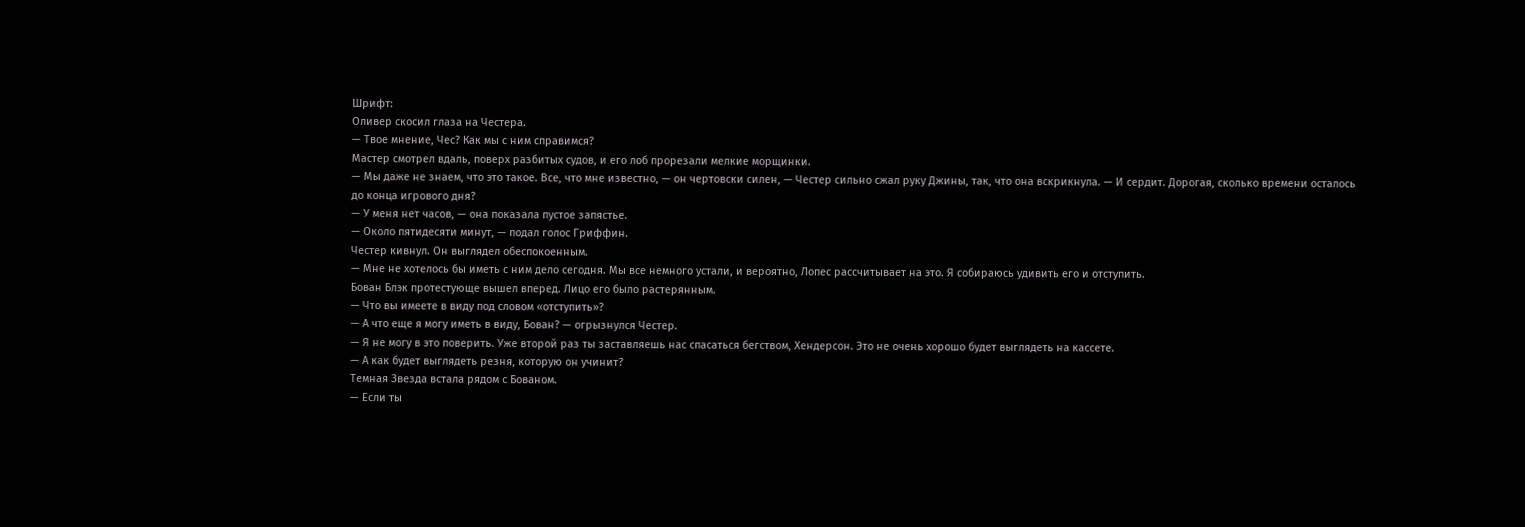Шрифт:
Оливер скосил глаза на Честера.
— Твое мнение, Чес? Как мы с ним справимся?
Мастер смотрел вдаль, поверх разбитых судов, и его лоб прорезали мелкие морщинки.
— Мы даже не знаем, что это такое. Все, что мне известно, — он чертовски силен, — Честер сильно сжал руку Джины, так, что она вскрикнула. — И сердит. Дорогая, сколько времени осталось до конца игрового дня?
— У меня нет часов, — она показала пустое запястье.
— Около пятидесяти минут, — подал голос Гриффин.
Честер кивнул. Он выглядел обеспокоенным.
— Мне не хотелось бы иметь с ним дело сегодня. Мы все немного устали, и вероятно, Лопес рассчитывает на это. Я собираюсь удивить его и отступить.
Бован Блэк протестующе вышел вперед. Лицо его было растерянным.
— Что вы имеете в виду под словом «отступить»?
— А что еще я могу иметь в виду, Бован? — огрызнулся Честер.
— Я не могу в это поверить. Уже второй раз ты заставляешь нас спасаться бегством, Хендерсон. Это не очень хорошо будет выглядеть на кассете.
— А как будет выглядеть резня, которую он учинит?
Темная Звезда встала рядом с Бованом.
— Если ты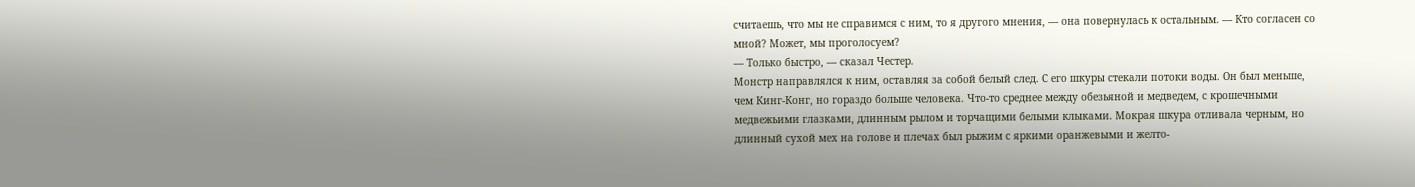считаешь, что мы не справимся с ним, то я другого мнения, — она повернулась к остальным. — Кто согласен со мной? Может, мы проголосуем?
— Только быстро, — сказал Честер.
Монстр направлялся к ним, оставляя за собой белый след. С его шкуры стекали потоки воды. Он был меньше, чем Кинг-Конг, но гораздо больше человека. Что-то среднее между обезьяной и медведем, с крошечными медвежьими глазками, длинным рылом и торчащими белыми клыками. Мокрая шкура отливала черным, но длинный сухой мех на голове и плечах был рыжим с яркими оранжевыми и желто-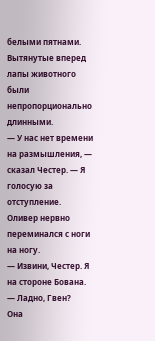белыми пятнами. Вытянутые вперед лапы животного были непропорционально длинными.
— У нас нет времени на размышления, — сказал Честер. — Я голосую за отступление.
Оливер нервно переминался с ноги на ногу.
— Извини, Честер. Я на стороне Бована.
— Ладно, Гвен?
Она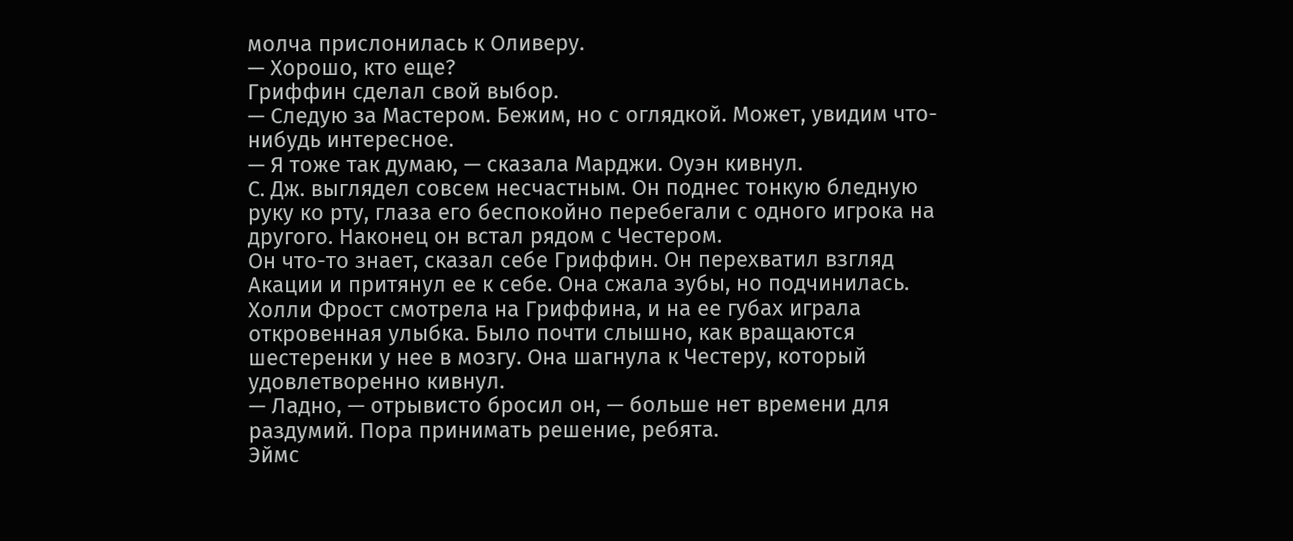молча прислонилась к Оливеру.
— Хорошо, кто еще?
Гриффин сделал свой выбор.
— Следую за Мастером. Бежим, но с оглядкой. Может, увидим что-нибудь интересное.
— Я тоже так думаю, — сказала Марджи. Оуэн кивнул.
С. Дж. выглядел совсем несчастным. Он поднес тонкую бледную руку ко рту, глаза его беспокойно перебегали с одного игрока на другого. Наконец он встал рядом с Честером.
Он что-то знает, сказал себе Гриффин. Он перехватил взгляд Акации и притянул ее к себе. Она сжала зубы, но подчинилась.
Холли Фрост смотрела на Гриффина, и на ее губах играла откровенная улыбка. Было почти слышно, как вращаются шестеренки у нее в мозгу. Она шагнула к Честеру, который удовлетворенно кивнул.
— Ладно, — отрывисто бросил он, — больше нет времени для раздумий. Пора принимать решение, ребята.
Эймс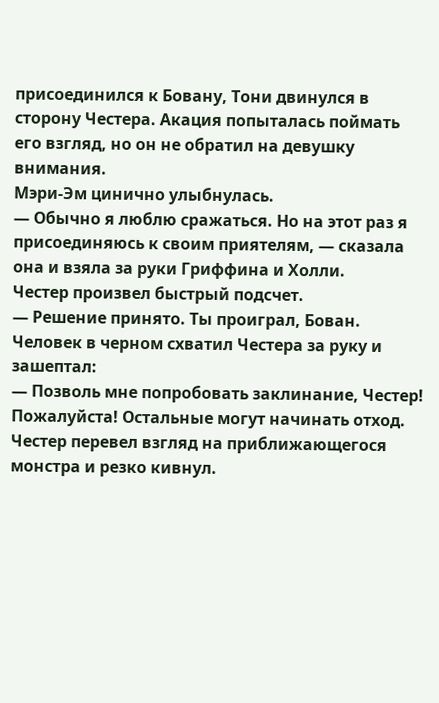присоединился к Бовану, Тони двинулся в сторону Честера. Акация попыталась поймать его взгляд, но он не обратил на девушку внимания.
Мэри-Эм цинично улыбнулась.
— Обычно я люблю сражаться. Но на этот раз я присоединяюсь к своим приятелям, — сказала она и взяла за руки Гриффина и Холли.
Честер произвел быстрый подсчет.
— Решение принято. Ты проиграл, Бован.
Человек в черном схватил Честера за руку и зашептал:
— Позволь мне попробовать заклинание, Честер! Пожалуйста! Остальные могут начинать отход.
Честер перевел взгляд на приближающегося монстра и резко кивнул.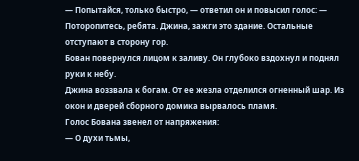— Попытайся, только быстро, — ответил он и повысил голос: — Поторопитесь, ребята. Джина, зажги это здание. Остальные отступают в сторону гор.
Бован повернулся лицом к заливу. Он глубоко вздохнул и поднял руки к небу.
Джина воззвала к богам. От ее жезла отделился огненный шар. Из окон и дверей сборного домика вырвалось пламя.
Голос Бована звенел от напряжения:
— О духи тьмы,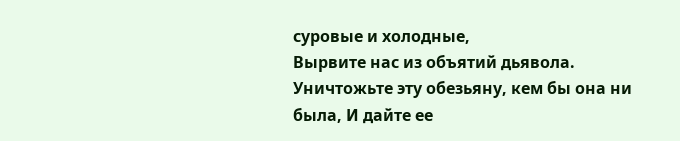суровые и холодные,
Вырвите нас из объятий дьявола.
Уничтожьте эту обезьяну, кем бы она ни была, И дайте ее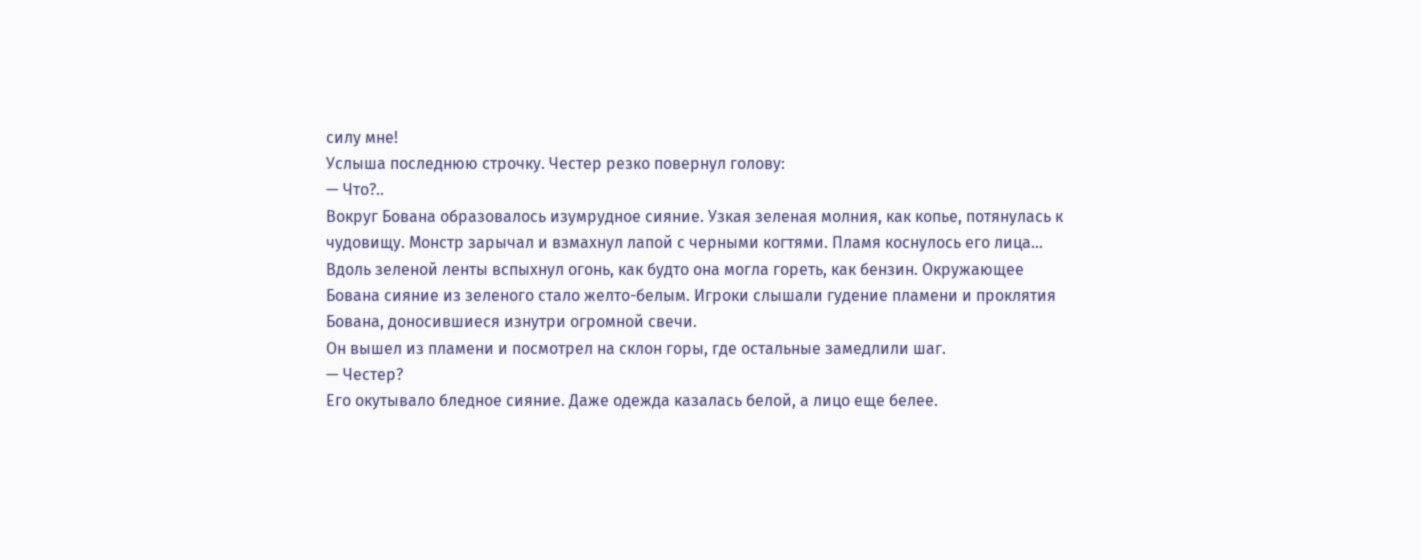силу мне!
Услыша последнюю строчку. Честер резко повернул голову:
— Что?..
Вокруг Бована образовалось изумрудное сияние. Узкая зеленая молния, как копье, потянулась к чудовищу. Монстр зарычал и взмахнул лапой с черными когтями. Пламя коснулось его лица…
Вдоль зеленой ленты вспыхнул огонь, как будто она могла гореть, как бензин. Окружающее Бована сияние из зеленого стало желто-белым. Игроки слышали гудение пламени и проклятия Бована, доносившиеся изнутри огромной свечи.
Он вышел из пламени и посмотрел на склон горы, где остальные замедлили шаг.
— Честер?
Его окутывало бледное сияние. Даже одежда казалась белой, а лицо еще белее.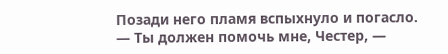Позади него пламя вспыхнуло и погасло.
— Ты должен помочь мне, Честер, —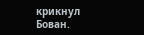крикнул Бован.